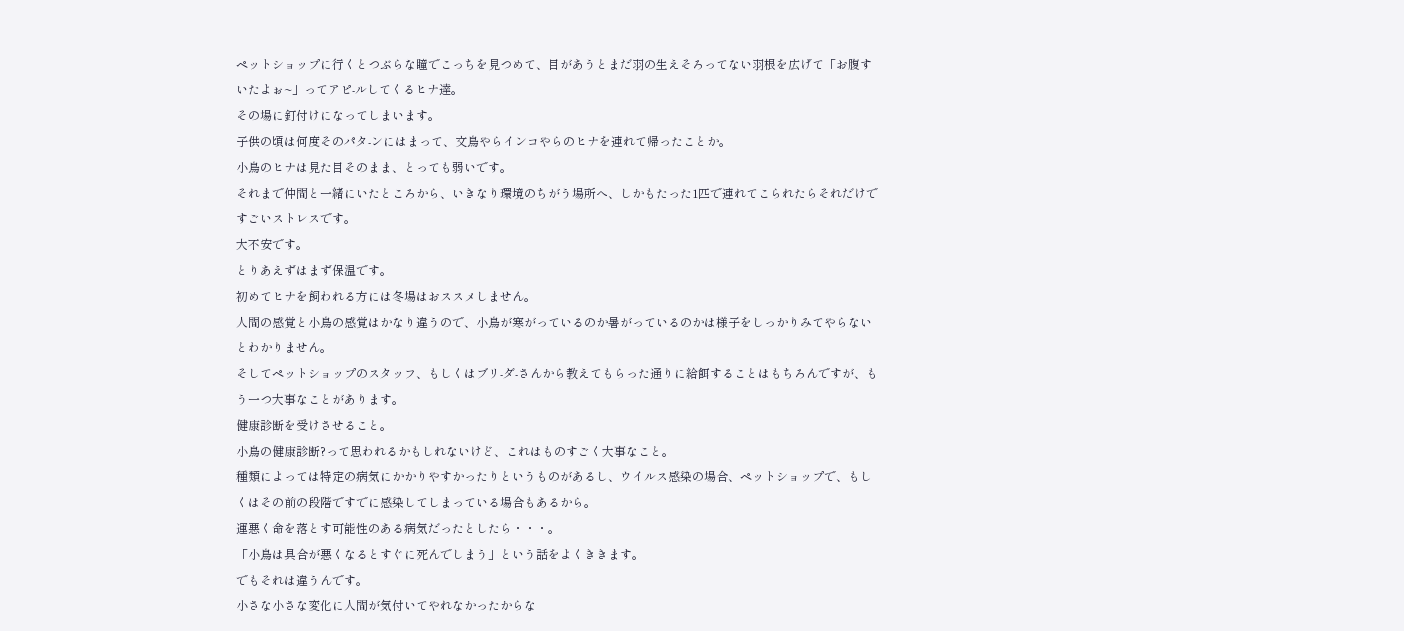ペットショップに行くとつぶらな瞳でこっちを見つめて、目があうとまだ羽の生えそろってない羽根を広げて「お腹すいたよぉ~」ってアピ-ルしてくるヒナ達。
その場に釘付けになってしまいます。
子供の頃は何度そのパタ-ンにはまって、文鳥やらインコやらのヒナを連れて帰ったことか。
小鳥のヒナは見た目そのまま、とっても弱いです。
それまで仲間と一緒にいたところから、いきなり環境のちがう場所へ、しかもたった1匹で連れてこられたらそれだけですごいストレスです。
大不安です。
とりあえずはまず保温です。
初めてヒナを飼われる方には冬場はおススメしません。
人間の感覚と小鳥の感覚はかなり違うので、小鳥が寒がっているのか暑がっているのかは様子をしっかりみてやらないとわかりません。
そしてペットショップのスタッフ、もしくはブリ-ダ-さんから教えてもらった通りに給餌することはもちろんですが、もう一つ大事なことがあります。
健康診断を受けさせること。
小鳥の健康診断?って思われるかもしれないけど、これはものすごく大事なこと。
種類によっては特定の病気にかかりやすかったりというものがあるし、ウイルス感染の場合、ペットショップで、もしくはその前の段階ですでに感染してしまっている場合もあるから。
運悪く命を落とす可能性のある病気だったとしたら・・・。
「小鳥は具合が悪くなるとすぐに死んでしまう」という話をよくききます。
でもそれは違うんです。
小さな小さな変化に人間が気付いてやれなかったからな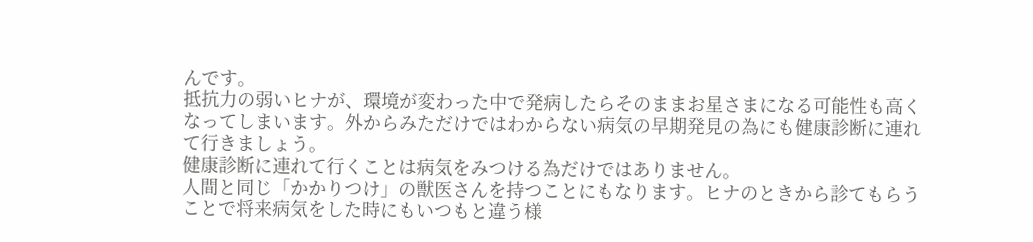んです。
抵抗力の弱いヒナが、環境が変わった中で発病したらそのままお星さまになる可能性も高くなってしまいます。外からみただけではわからない病気の早期発見の為にも健康診断に連れて行きましょう。
健康診断に連れて行くことは病気をみつける為だけではありません。
人間と同じ「かかりつけ」の獣医さんを持つことにもなります。ヒナのときから診てもらうことで将来病気をした時にもいつもと違う様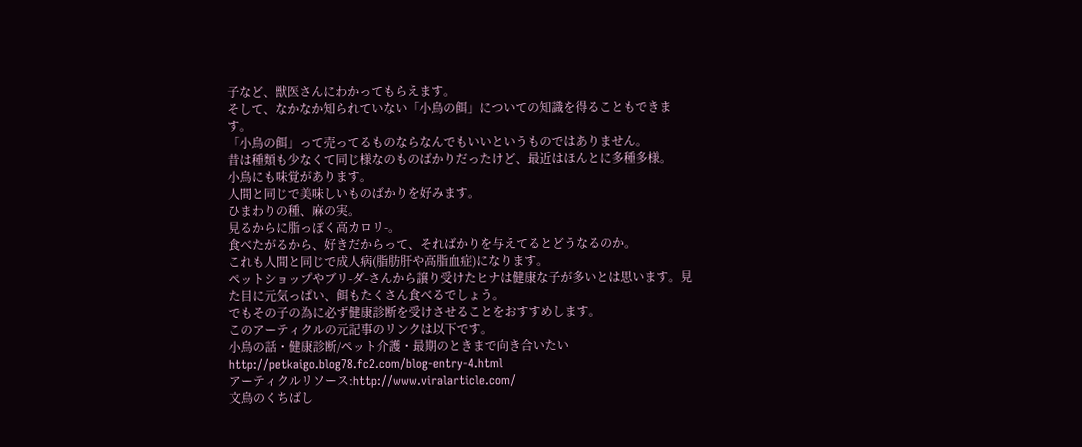子など、獣医さんにわかってもらえます。
そして、なかなか知られていない「小鳥の餌」についての知識を得ることもできます。
「小鳥の餌」って売ってるものならなんでもいいというものではありません。
昔は種類も少なくて同じ様なのものばかりだったけど、最近はほんとに多種多様。
小鳥にも味覚があります。
人間と同じで美味しいものばかりを好みます。
ひまわりの種、麻の実。
見るからに脂っぽく高カロリ-。
食べたがるから、好きだからって、そればかりを与えてるとどうなるのか。
これも人間と同じで成人病(脂肪肝や高脂血症)になります。
ペットショップやブリ-ダ-さんから譲り受けたヒナは健康な子が多いとは思います。見た目に元気っぱい、餌もたくさん食べるでしょう。
でもその子の為に必ず健康診断を受けさせることをおすすめします。
このアーティクルの元記事のリンクは以下です。
小鳥の話・健康診断/ペット介護・最期のときまで向き合いたい
http://petkaigo.blog78.fc2.com/blog-entry-4.html
アーティクルリソース:http://www.viralarticle.com/
文鳥のくちばし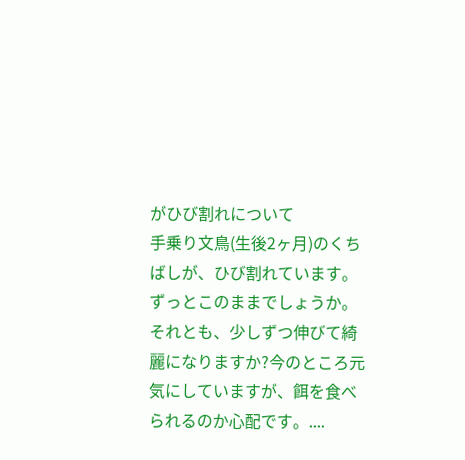がひび割れについて
手乗り文鳥(生後2ヶ月)のくちばしが、ひび割れています。ずっとこのままでしょうか。それとも、少しずつ伸びて綺麗になりますか?今のところ元気にしていますが、餌を食べられるのか心配です。....